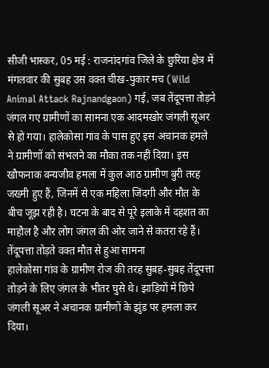सीजी भास्कर, 05 मई : राजनांदगांव जिले के छुरिया क्षेत्र में मंगलवार की सुबह उस वक्त चीख-पुकार मच (Wild Animal Attack Rajnandgaon) गई, जब तेंदूपत्ता तोड़ने जंगल गए ग्रामीणों का सामना एक आदमखोर जंगली सूअर से हो गया। हालेकोसा गांव के पास हुए इस अचानक हमले ने ग्रामीणों को संभलने का मौका तक नहीं दिया। इस खौफनाक वन्यजीव हमला में कुल आठ ग्रामीण बुरी तरह जख्मी हुए हैं, जिनमें से एक महिला जिंदगी और मौत के बीच जूझ रही है। घटना के बाद से पूरे इलाके में दहशत का माहौल है और लोग जंगल की ओर जाने से कतरा रहे हैं।
तेंदूपत्ता तोड़ते वक्त मौत से हुआ सामना
हालेकोसा गांव के ग्रामीण रोज की तरह सुबह-सुबह तेंदूपत्ता तोड़ने के लिए जंगल के भीतर घुसे थे। झाड़ियों में छिपे जंगली सूअर ने अचानक ग्रामीणों के झुंड पर हमला कर दिया।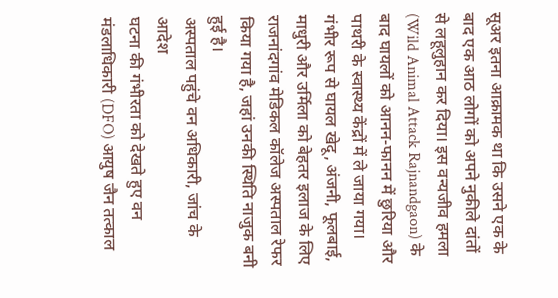सूअर इतना आक्रामक था कि उसने एक के बाद एक आठ लोगों को अपने नुकीले दांतों से लहूलुहान कर दिया। इस वन्यजीव हमला (Wild Animal Attack Rajnandgaon) के बाद घायलों को आनन-फानन में छुरिया और पाथरी के स्वास्थ्य केंद्रों में ले जाया गया। गंभीर रूप से घायल खेदू, अंजनी, फूलबाई, माधुरी और उर्मिला को बेहतर इलाज के लिए राजनांदगांव मेडिकल कॉलेज अस्पताल रेफर किया गया है, जहां उनकी स्थिति नाजुक बनी हुई है।
अस्पताल पहुंचे वन अधिकारी, जांच के आदेश
घटना की गंभीरता को देखते हुए वन मंडलाधिकारी (DFO) आयुष जैन तत्काल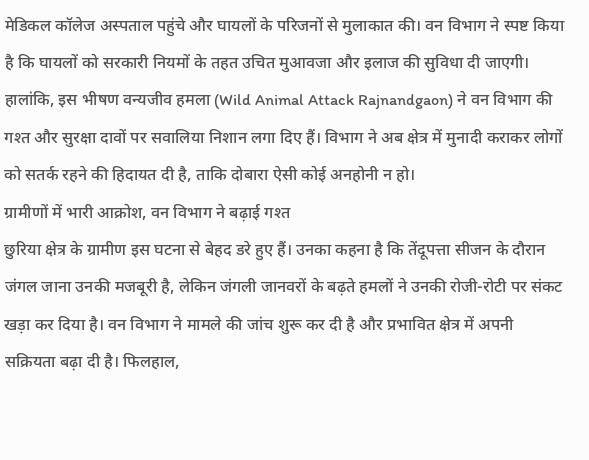मेडिकल कॉलेज अस्पताल पहुंचे और घायलों के परिजनों से मुलाकात की। वन विभाग ने स्पष्ट किया है कि घायलों को सरकारी नियमों के तहत उचित मुआवजा और इलाज की सुविधा दी जाएगी। हालांकि, इस भीषण वन्यजीव हमला (Wild Animal Attack Rajnandgaon) ने वन विभाग की गश्त और सुरक्षा दावों पर सवालिया निशान लगा दिए हैं। विभाग ने अब क्षेत्र में मुनादी कराकर लोगों को सतर्क रहने की हिदायत दी है, ताकि दोबारा ऐसी कोई अनहोनी न हो।
ग्रामीणों में भारी आक्रोश, वन विभाग ने बढ़ाई गश्त
छुरिया क्षेत्र के ग्रामीण इस घटना से बेहद डरे हुए हैं। उनका कहना है कि तेंदूपत्ता सीजन के दौरान जंगल जाना उनकी मजबूरी है, लेकिन जंगली जानवरों के बढ़ते हमलों ने उनकी रोजी-रोटी पर संकट खड़ा कर दिया है। वन विभाग ने मामले की जांच शुरू कर दी है और प्रभावित क्षेत्र में अपनी सक्रियता बढ़ा दी है। फिलहाल,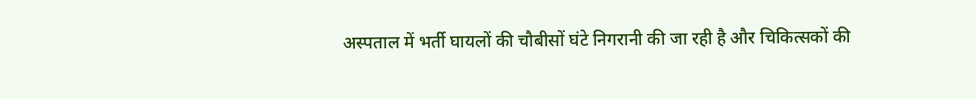अस्पताल में भर्ती घायलों की चौबीसों घंटे निगरानी की जा रही है और चिकित्सकों की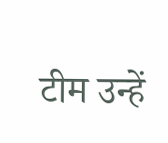टीम उन्हें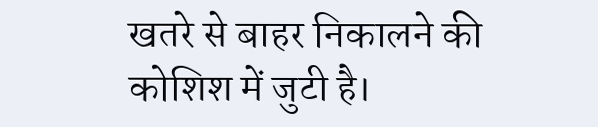खतरे से बाहर निकालने की कोशिश में जुटी है।